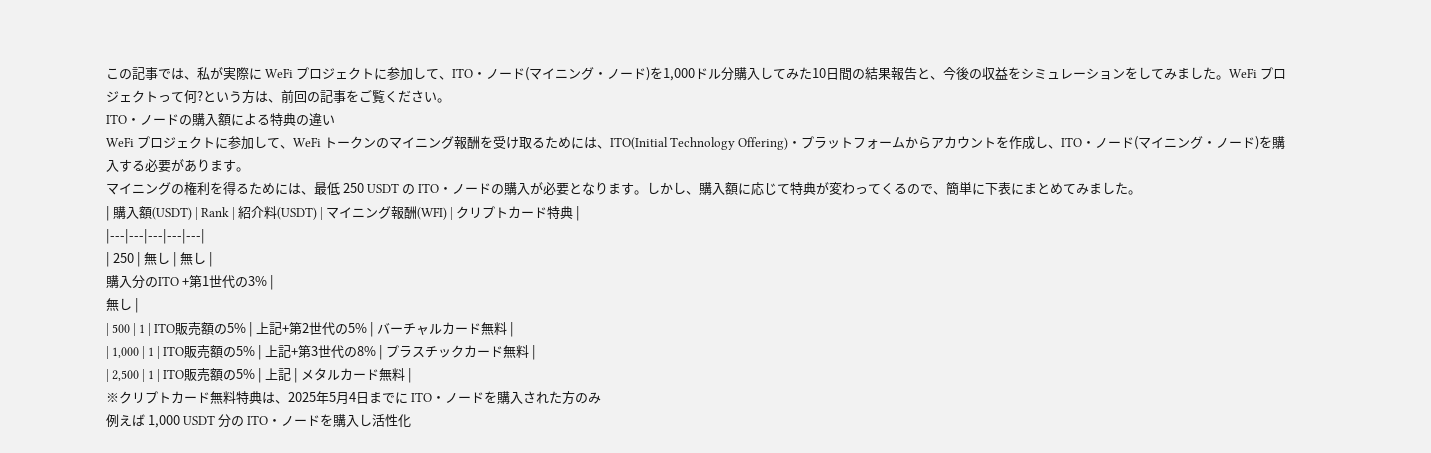この記事では、私が実際に WeFi プロジェクトに参加して、ITO・ノード(マイニング・ノード)を1,000ドル分購入してみた10日間の結果報告と、今後の収益をシミュレーションをしてみました。WeFi プロジェクトって何?という方は、前回の記事をご覧ください。
ITO・ノードの購入額による特典の違い
WeFi プロジェクトに参加して、WeFi トークンのマイニング報酬を受け取るためには、ITO(Initial Technology Offering)・プラットフォームからアカウントを作成し、ITO・ノード(マイニング・ノード)を購入する必要があります。
マイニングの権利を得るためには、最低 250 USDT の ITO・ノードの購入が必要となります。しかし、購入額に応じて特典が変わってくるので、簡単に下表にまとめてみました。
| 購入額(USDT) | Rank | 紹介料(USDT) | マイニング報酬(WFI) | クリプトカード特典 |
|---|---|---|---|---|
| 250 | 無し | 無し |
購入分のITO +第1世代の3% |
無し |
| 500 | 1 | ITO販売額の5% | 上記+第2世代の5% | バーチャルカード無料 |
| 1,000 | 1 | ITO販売額の5% | 上記+第3世代の8% | プラスチックカード無料 |
| 2,500 | 1 | ITO販売額の5% | 上記 | メタルカード無料 |
※クリプトカード無料特典は、2025年5月4日までに ITO・ノードを購入された方のみ
例えば 1,000 USDT 分の ITO・ノードを購入し活性化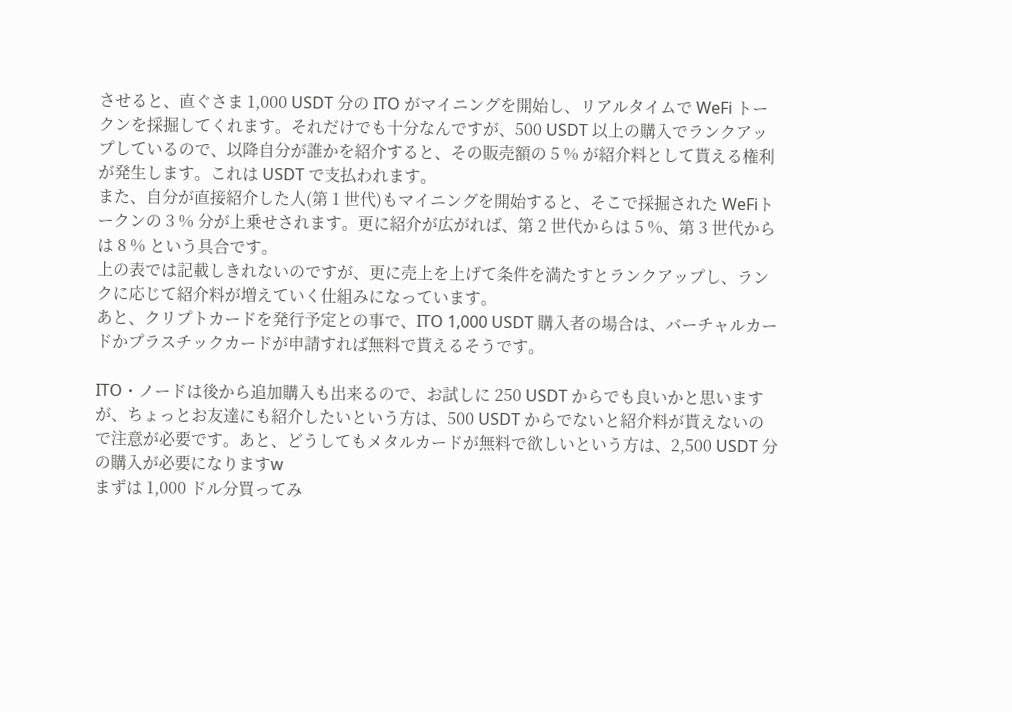させると、直ぐさま 1,000 USDT 分の ITO がマイニングを開始し、リアルタイムで WeFi トークンを採掘してくれます。それだけでも十分なんですが、500 USDT 以上の購入でランクアップしているので、以降自分が誰かを紹介すると、その販売額の 5 % が紹介料として貰える権利が発生します。これは USDT で支払われます。
また、自分が直接紹介した人(第 1 世代)もマイニングを開始すると、そこで採掘された WeFiトークンの 3 % 分が上乗せされます。更に紹介が広がれば、第 2 世代からは 5 %、第 3 世代からは 8 % という具合です。
上の表では記載しきれないのですが、更に売上を上げて条件を満たすとランクアップし、ランクに応じて紹介料が増えていく仕組みになっています。
あと、クリプトカードを発行予定との事で、ITO 1,000 USDT 購入者の場合は、バーチャルカードかプラスチックカードが申請すれば無料で貰えるそうです。

ITO・ノードは後から追加購入も出来るので、お試しに 250 USDT からでも良いかと思いますが、ちょっとお友達にも紹介したいという方は、500 USDT からでないと紹介料が貰えないので注意が必要です。あと、どうしてもメタルカードが無料で欲しいという方は、2,500 USDT 分の購入が必要になりますw
まずは 1,000 ドル分買ってみ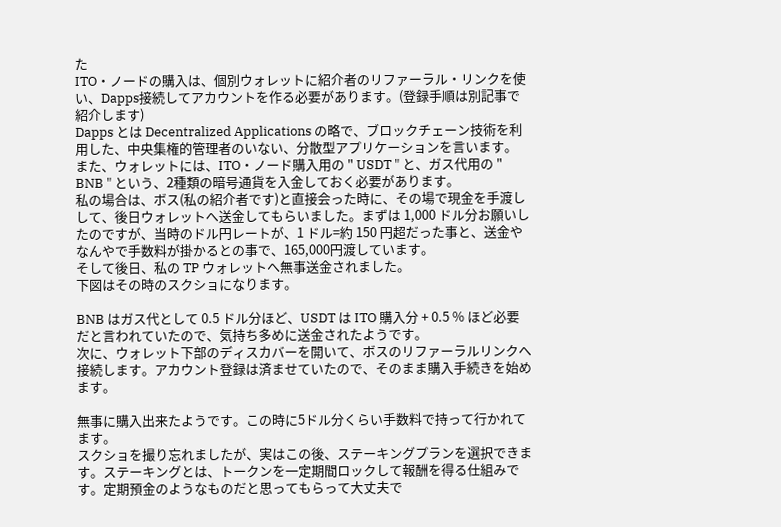た
ITO・ノードの購入は、個別ウォレットに紹介者のリファーラル・リンクを使い、Dapps接続してアカウントを作る必要があります。(登録手順は別記事で紹介します)
Dapps とは Decentralized Applications の略で、ブロックチェーン技術を利用した、中央集権的管理者のいない、分散型アプリケーションを言います。
また、ウォレットには、ITO・ノード購入用の " USDT " と、ガス代用の " BNB " という、2種類の暗号通貨を入金しておく必要があります。
私の場合は、ボス(私の紹介者です)と直接会った時に、その場で現金を手渡しして、後日ウォレットへ送金してもらいました。まずは 1,000 ドル分お願いしたのですが、当時のドル円レートが、1 ドル=約 150 円超だった事と、送金やなんやで手数料が掛かるとの事で、165,000円渡しています。
そして後日、私の TP ウォレットへ無事送金されました。
下図はその時のスクショになります。

BNB はガス代として 0.5 ドル分ほど、USDT は ITO 購入分 + 0.5 % ほど必要だと言われていたので、気持ち多めに送金されたようです。
次に、ウォレット下部のディスカバーを開いて、ボスのリファーラルリンクへ接続します。アカウント登録は済ませていたので、そのまま購入手続きを始めます。

無事に購入出来たようです。この時に5ドル分くらい手数料で持って行かれてます。
スクショを撮り忘れましたが、実はこの後、ステーキングプランを選択できます。ステーキングとは、トークンを一定期間ロックして報酬を得る仕組みです。定期預金のようなものだと思ってもらって大丈夫で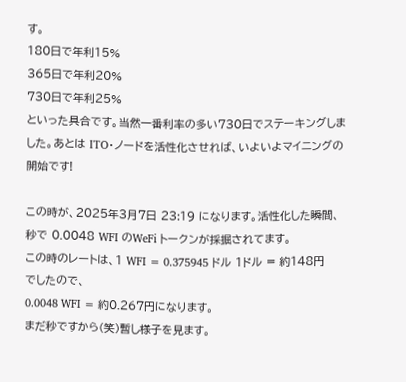す。
180日で年利15%
365日で年利20%
730日で年利25%
といった具合です。当然一番利率の多い730日でステーキングしました。あとは ITO・ノードを活性化させれば、いよいよマイニングの開始です!

この時が、2025年3月7日 23:19 になります。活性化した瞬間、秒で 0.0048 WFI のWeFi トークンが採掘されてます。
この時のレートは、1 WFI = 0.375945 ドル 1ドル = 約148円でしたので、
0.0048 WFI = 約0.267円になります。
まだ秒ですから(笑)暫し様子を見ます。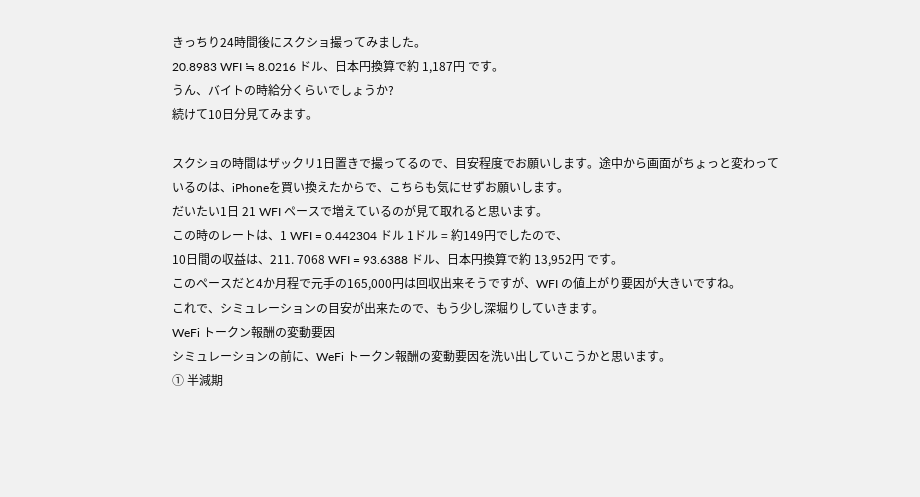きっちり24時間後にスクショ撮ってみました。
20.8983 WFI ≒ 8.0216 ドル、日本円換算で約 1,187円 です。
うん、バイトの時給分くらいでしょうか?
続けて10日分見てみます。

スクショの時間はザックリ1日置きで撮ってるので、目安程度でお願いします。途中から画面がちょっと変わっているのは、iPhoneを買い換えたからで、こちらも気にせずお願いします。
だいたい1日 21 WFI ペースで増えているのが見て取れると思います。
この時のレートは、1 WFI = 0.442304 ドル 1ドル = 約149円でしたので、
10日間の収益は、211. 7068 WFI = 93.6388 ドル、日本円換算で約 13,952円 です。
このペースだと4か月程で元手の165,000円は回収出来そうですが、WFI の値上がり要因が大きいですね。
これで、シミュレーションの目安が出来たので、もう少し深堀りしていきます。
WeFi トークン報酬の変動要因
シミュレーションの前に、WeFi トークン報酬の変動要因を洗い出していこうかと思います。
① 半減期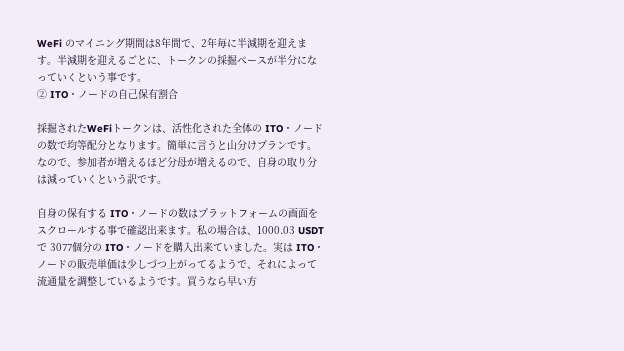WeFi のマイニング期間は8年間で、2年毎に半減期を迎えます。半減期を迎えるごとに、トークンの採掘ペースが半分になっていくという事です。
② ITO・ノードの自己保有割合

採掘されたWeFiトークンは、活性化された全体の ITO・ノードの数で均等配分となります。簡単に言うと山分けプランです。なので、参加者が増えるほど分母が増えるので、自身の取り分は減っていくという訳です。

自身の保有する ITO・ノードの数はプラットフォームの画面をスクロールする事で確認出来ます。私の場合は、1000.03 USDT で 3077個分の ITO・ノードを購入出来ていました。実は ITO・ノードの販売単価は少しづつ上がってるようで、それによって流通量を調整しているようです。買うなら早い方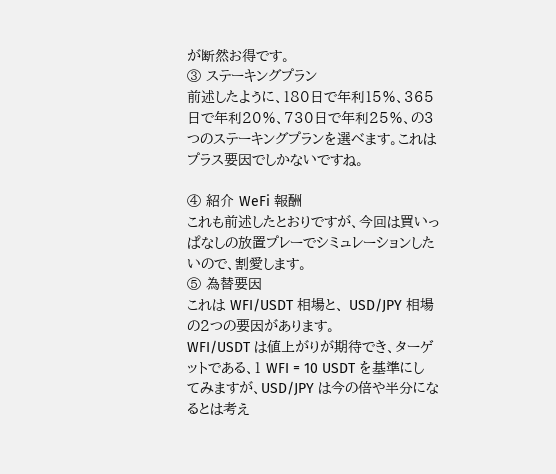が断然お得です。
③ ステーキングプラン
前述したように、180日で年利15%、365日で年利20%、730日で年利25%、の3つのステーキングプランを選べます。これはプラス要因でしかないですね。

④ 紹介 WeFi 報酬
これも前述したとおりですが、今回は買いっぱなしの放置プレーでシミュレーションしたいので、割愛します。
⑤ 為替要因
これは WFI/USDT 相場と、 USD/JPY 相場の2つの要因があります。
WFI/USDT は値上がりが期待でき、ターゲットである、1 WFI = 10 USDT を基準にしてみますが、USD/JPY は今の倍や半分になるとは考え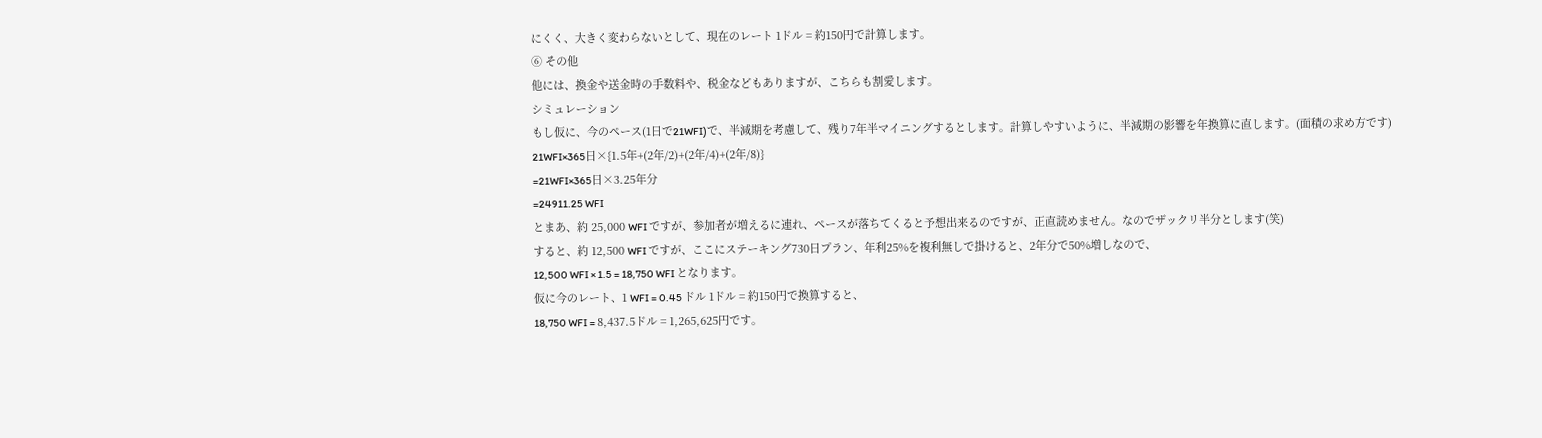にくく、大きく変わらないとして、現在のレート 1ドル = 約150円で計算します。
⑥ その他
他には、換金や送金時の手数料や、税金などもありますが、こちらも割愛します。
シミュレーション
もし仮に、今のペース(1日で21WFI)で、半減期を考慮して、残り7年半マイニングするとします。計算しやすいように、半減期の影響を年換算に直します。(面積の求め方です)
21WFI×365日×{1.5年+(2年/2)+(2年/4)+(2年/8)}
=21WFI×365日×3.25年分
=24911.25 WFI
とまあ、約 25,000 WFI ですが、参加者が増えるに連れ、ペースが落ちてくると予想出来るのですが、正直読めません。なのでザックリ半分とします(笑)
すると、約 12,500 WFI ですが、ここにステーキング730日プラン、年利25%を複利無しで掛けると、2年分で50%増しなので、
12,500 WFI × 1.5 = 18,750 WFI となります。
仮に今のレート、1 WFI = 0.45 ドル 1ドル = 約150円で換算すると、
18,750 WFI = 8,437.5ドル = 1,265,625円です。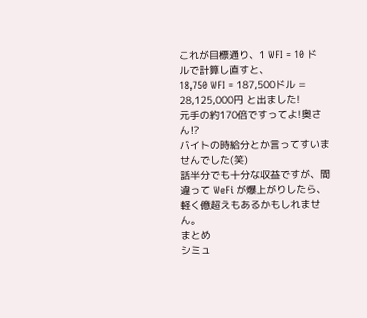これが目標通り、1 WFI = 10 ドルで計算し直すと、
18,750 WFI = 187,500ドル = 28,125,000円 と出ました!
元手の約170倍ですってよ!奥さん⁉
バイトの時給分とか言ってすいませんでした(笑)
話半分でも十分な収益ですが、間違って WeFi が爆上がりしたら、軽く億超えもあるかもしれません。
まとめ
シミュ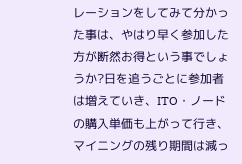レーションをしてみて分かった事は、やはり早く参加した方が断然お得という事でしょうか?日を追うごとに参加者は増えていき、ITO・ノードの購入単価も上がって行き、マイニングの残り期間は減っ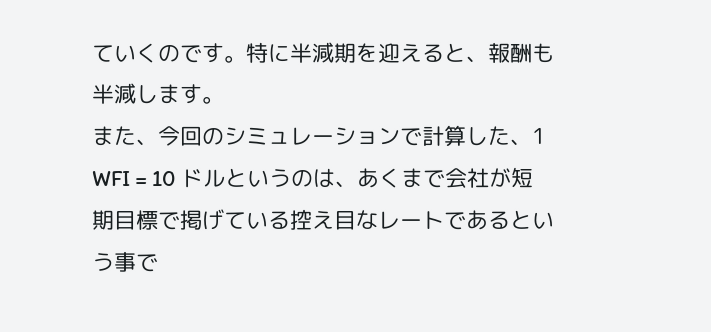ていくのです。特に半減期を迎えると、報酬も半減します。
また、今回のシミュレーションで計算した、1 WFI = 10 ドルというのは、あくまで会社が短期目標で掲げている控え目なレートであるという事で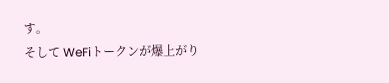す。
そして WeFiトークンが爆上がり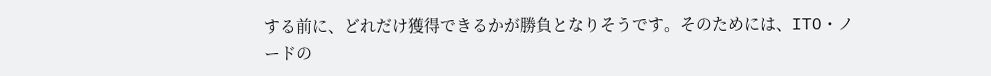する前に、どれだけ獲得できるかが勝負となりそうです。そのためには、ITO・ノードの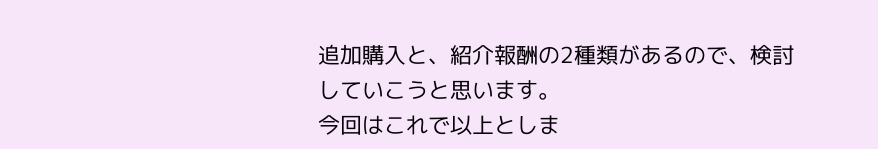追加購入と、紹介報酬の2種類があるので、検討していこうと思います。
今回はこれで以上としま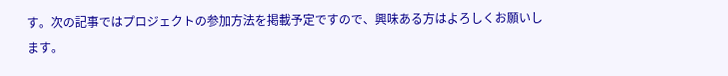す。次の記事ではプロジェクトの参加方法を掲載予定ですので、興味ある方はよろしくお願いします。